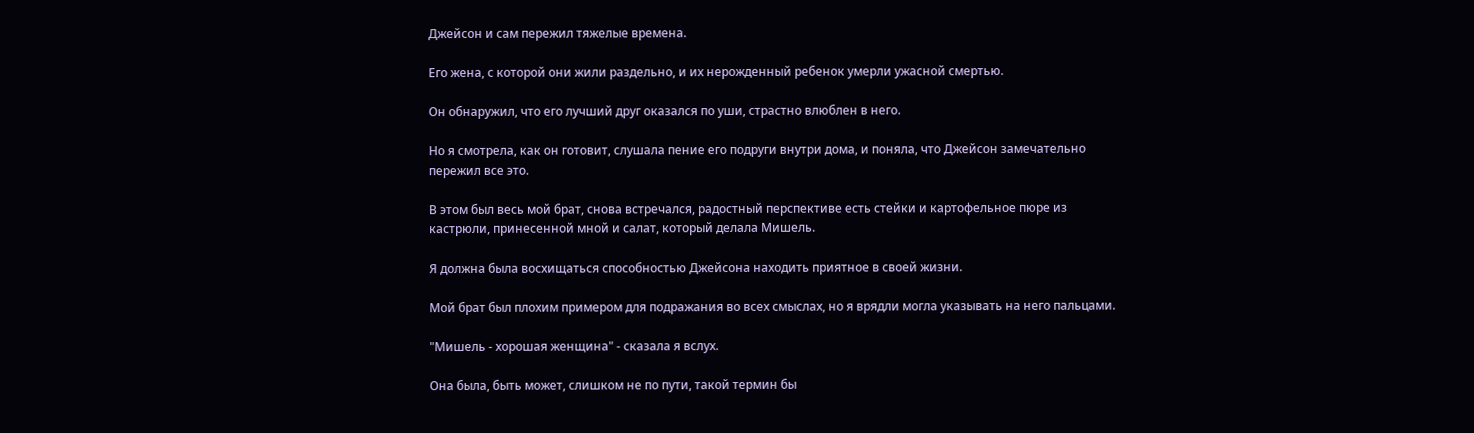Джейсон и сам пережил тяжелые времена.

Его жена, с которой они жили раздельно, и их нерожденный ребенок умерли ужасной смертью.

Он обнаружил, что его лучший друг оказался по уши, страстно влюблен в него.

Но я смотрела, как он готовит, слушала пение его подруги внутри дома, и поняла, что Джейсон замечательно пережил все это.

В этом был весь мой брат, снова встречался, радостный перспективе есть стейки и картофельное пюре из кастрюли, принесенной мной и салат, который делала Мишель.

Я должна была восхищаться способностью Джейсона находить приятное в своей жизни.

Мой брат был плохим примером для подражания во всех смыслах, но я врядли могла указывать на него пальцами.

"Мишель - хорошая женщина" - сказала я вслух.

Она была, быть может, слишком не по пути, такой термин бы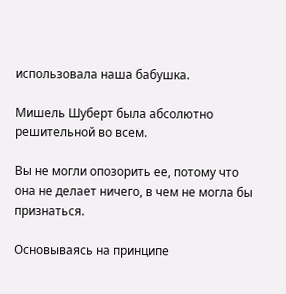использовала наша бабушка.

Мишель Шуберт была абсолютно решительной во всем.

Вы не могли опозорить ее, потому что она не делает ничего, в чем не могла бы признаться.

Основываясь на принципе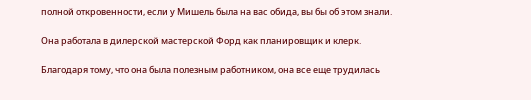полной откровенности, если у Мишель была на вас обида, вы бы об этом знали.

Она работала в дилерской мастерской Форд как планировщик и клерк.

Благодаря тому, что она была полезным работником, она все еще трудилась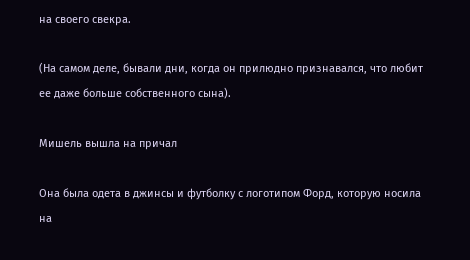на своего свекра.

(На самом деле, бывали дни, когда он прилюдно признавался, что любит ее даже больше собственного сына).

Мишель вышла на причал

Она была одета в джинсы и футболку с логотипом Форд, которую носила на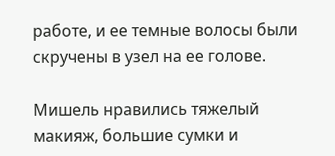работе, и ее темные волосы были скручены в узел на ее голове.

Мишель нравились тяжелый макияж, большие сумки и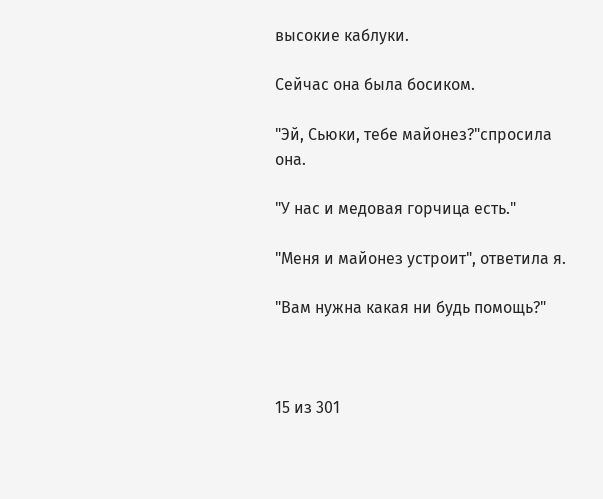высокие каблуки.

Сейчас она была босиком.

"Эй, Сьюки, тебе майонез?"спросила она.

"У нас и медовая горчица есть."

"Меня и майонез устроит", ответила я.

"Вам нужна какая ни будь помощь?"



15 из 301